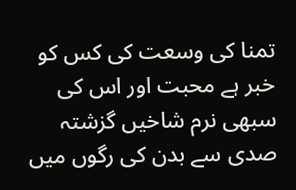تمنا کی وسعت کی کس کو خبر ہے محبت اور اس کی سبھی نرم شاخیں گزشتہ صدی سے بدن کی رگوں میں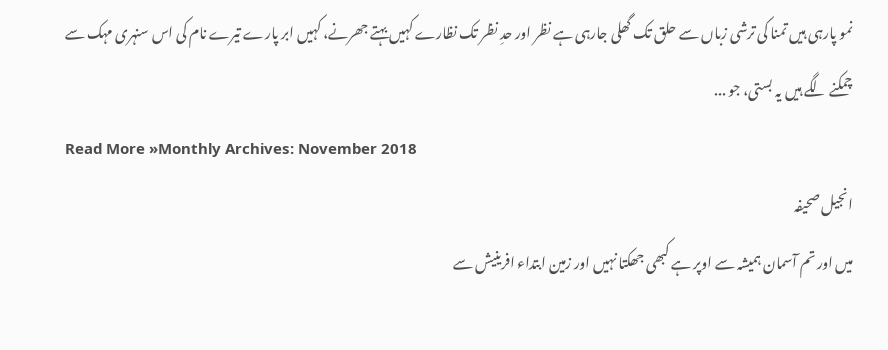نمو پارہی ہیں تمنا کی ترشی زباں سے حلق تک گھلی جارہی ہے نظر اور حدِ نظر تک نظارے کہیں بہتے جھرنے، کہیں ابر پارے تیرے نام کی اس سنہری مہک سے چمکنے لگے ہیں یہ بستی، جو ...
Read More »Monthly Archives: November 2018
انجیل صحیفہ
میں اور تم آسمان ہمیشہ سے اوپر ہے کبھی جھکتا نہیں اور زمین ابتداء افرینیش سے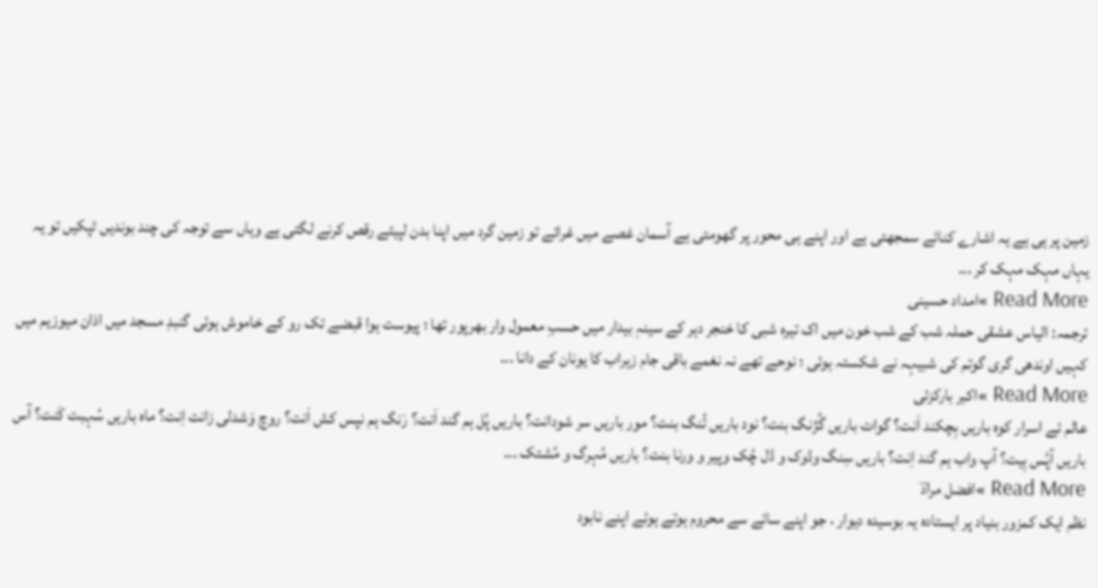زمین پر ہی ہے یہ اشارے کنائے سمجھتی ہے اور اپنے ہی محور پر گھومتی ہے آسمان غصے میں غرائے تو زمین گرد میں اپنا بدن لپیٹے رقص کرنے لگتی ہے وہاں سے توجہ کی چند بوندیں ٹپکیں تو یہ یہاں مہک مہک کر ...
Read More »امداد حسینی
ترجمہ: الیاس عشقی حملہ شب کے شب خون میں اک تیرہ شبی کا خنجر دہر کے سینہِ بیدار میں حسبِ معمول وار بھرپور تھا ؛ پیوست ہوا قبضے تک رو کے خاموش ہوئی گنبدِ مسجد میں اذان میوزیم میں کہیں اوندھی گری گوتم کی شبیہہ نے شکستہ ہوئی ؛ نوحے تھے نہ نغمے باقی جام زہراب کا یونان کے دانا ...
Read More »اکبر بارکزئی
عالم ئے اسرار کوہ باریں بِچکند اَنت؟ گوات باریں گُژنگ بنت؟ نود باریں تُنگ بنت؟ مور باریں سر شودانت؟ باریں پُل ہم گند اَنت؟ رَنگ ہم نپس کش اَنت؟ روچ وَشدلی زانت اِنت؟ ماہ باریں سُہبت کَنت؟ آس باریں آپُس بِیت؟ آپ واب ہم گند اِنت؟ باریں سِنگ وڈوک و ڈل چُک وپیر و ورنا بنت؟ باریں مُہرگ و مُشتک ...
Read More »افضل مرادؔ
نظم ایک کمزور بنیاد پر ایستادہ یہ بوسیدہ دیوار ، جو اپنے سائے سے محروم ہوتے ہوئے اپنے نابود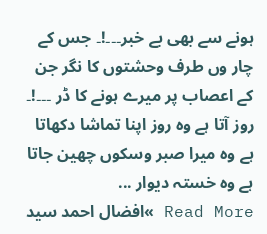ہونے سے بھی بے خبر۔۔۔!۔ جس کے چار وں طرف وحشتوں کا نگر جن کے اعصاب پر میرے ہونے کا ڈر ۔۔۔!۔ روز آتا ہے وہ روز اپنا تماشا دکھاتا ہے وہ میرا صبر وسکوں چھین جاتا ہے وہ خستہ دیوار ...
Read More »افضال احمد سید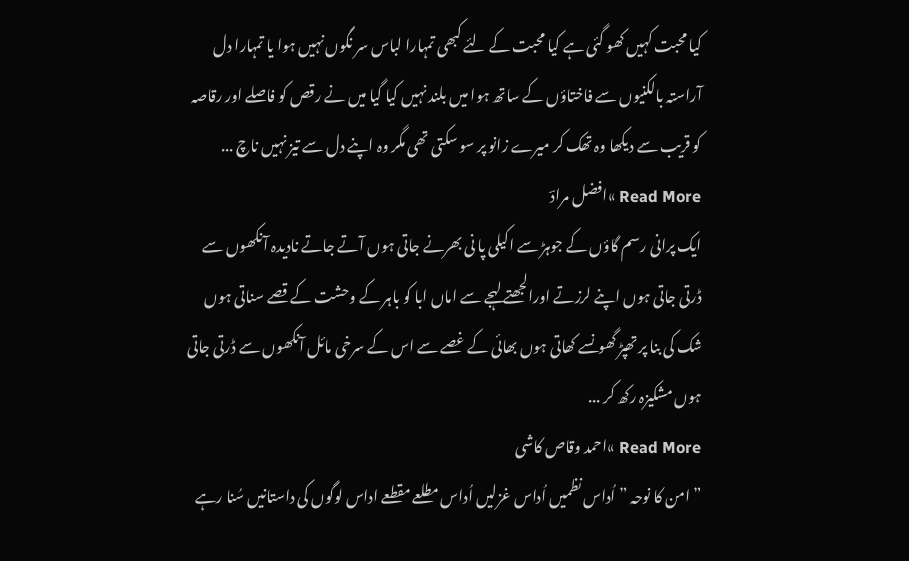کیا محبت کہیں کھو گئی ہے کیا محبت کے لئے کبھی تمہارا لباس سر نگوں نہیں ہوا یا تمہارا دل آراستہ بالکنیوں سے فاختاؤں کے ساتھ ہوا میں بلند نہیں کیا گیا میں نے رقص کو فاصلے اور رقاصہ کو قریب سے دیکھا وہ تھک کر میرے زانو پر سو سکتی تھی مگر وہ اپنے دل سے تیز نہیں ناچ ...
Read More »افضل مرادؔ
ایک پرانی رسم گاؤں کے جوہڑ سے اکیلی پا نی بھرنے جاتی ہوں آتے جاتے نادیدہ آنکھوں سے ڈرتی جاتی ہوں اپنے لرزتے اورالجھتے لہجے سے اماں ابا کو باہر کے وحشت کے قصے سناتی ہوں شک کی بنا پر تھپڑ گھونسے کھاتی ہوں بھائی کے غصے سے اس کے سرخی مائل آنکھوں سے ڈرتی جاتی ہوں مشکیزہ رکھ کر ...
Read More »احمد وقاص کاشی
” امن کا نوحہ ” اُداس نظمیں اُداس غزلیں اُداس مطلعے مقطعے اداس لوگوں کی داستانیں سُنا رہے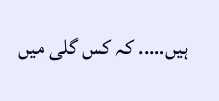ہیں….. کہ کس گلی میں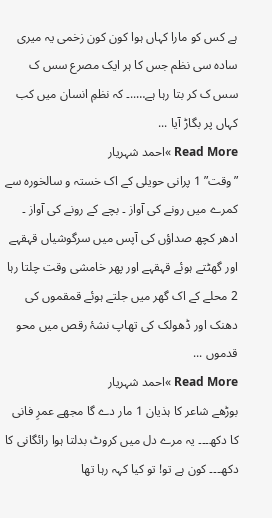ہے کس کو مارا کہاں ہوا کون کون زخمی یہ میری سادہ سی نظم جس کا ہر ایک مصرع سس ک سس ک کر بتا رہا ہے…..۔ کہ نظمِ انسان میں کب کہاں پر بگاڑ آیا ...
Read More »احمد شہریار
”وقت” 1 پرانی حویلی کے اک خستہ و سالخورہ سے کمرے میں رونے کی آواز ۔ بچے کے رونے کی آواز ۔ ادھر کچھ صداؤں کی آپس میں سرگوشیاں قہقہے اور گھٹتے ہوئے قہقہے اور پھر خامشی وقت چلتا رہا 2 محلے کے اک گھر میں جلتے ہوئے قمقموں کی دھنک اور ڈھولک کی تھاپ نشۂ رقص میں محو قدموں ...
Read More »احمد شہریار
بوڑھے شاعر کا ہذیان 1 مار دے گا مجھے عمرِ فانی کا دکھ۔۔۔ یہ مرے دل میں کروٹ بدلتا ہوا رائگانی کا دکھ۔۔۔ کون ہے تو! تو کیا کہہ رہا تھا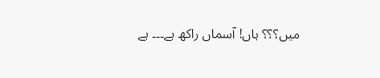میں؟؟؟ ہاں! آسماں راکھ ہے۔۔۔ ہے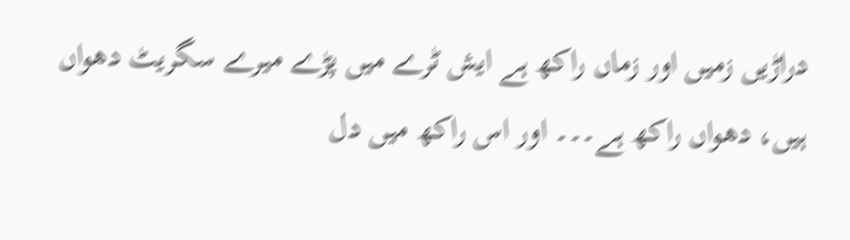دراڑیں زمیں اور زماں راکھ ہے ایش ٹرے میں پڑے میرے سگریٹ دھواں ہیں، دھواں راکھ ہے۔۔۔ اور اس راکھ میں دل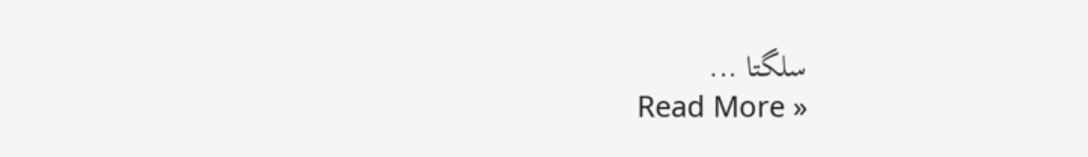سلگتا ...
Read More »